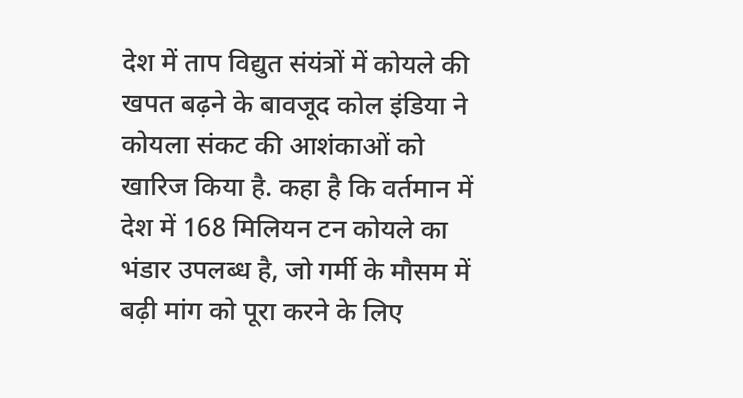देश में ताप विद्युत संयंत्रों में कोयले की खपत बढ़ने के बावजूद कोल इंडिया ने कोयला संकट की आशंकाओं को खारिज किया है. कहा है कि वर्तमान में देश में 168 मिलियन टन कोयले का भंडार उपलब्ध है, जो गर्मी के मौसम में बढ़ी मांग को पूरा करने के लिए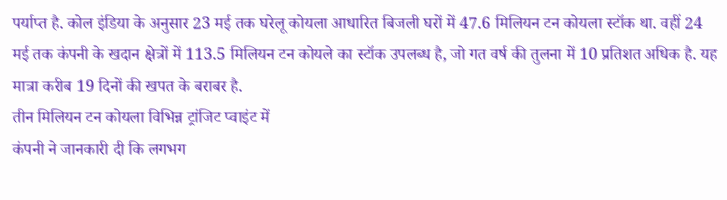पर्याप्त है. कोल इंडिया के अनुसार 23 मई तक घरेलू कोयला आधारित बिजली घरों में 47.6 मिलियन टन कोयला स्टॉक था. वहीं 24 मई तक कंपनी के खदान क्षेत्रों में 113.5 मिलियन टन कोयले का स्टॉक उपलब्ध है, जो गत वर्ष की तुलना में 10 प्रतिशत अधिक है. यह मात्रा करीब 19 दिनों की खपत के बराबर है.
तीन मिलियन टन कोयला विभिन्न ट्रांजिट प्वाइंट में
कंपनी ने जानकारी दी कि लगभग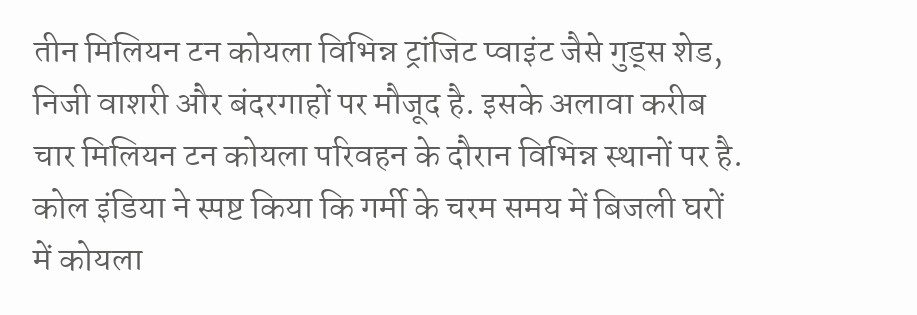तीन मिलियन टन कोयला विभिन्न ट्रांजिट प्वाइंट जैसे गुड्स शेड, निजी वाशरी और बंदरगाहों पर मौजूद है. इसके अलावा करीब चार मिलियन टन कोयला परिवहन के दौरान विभिन्न स्थानों पर है. कोल इंडिया ने स्पष्ट किया कि गर्मी के चरम समय में बिजली घरों में कोयला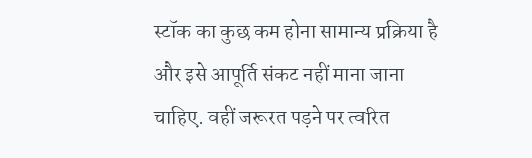स्टॉक का कुछ कम होना सामान्य प्रक्रिया है और इसे आपूर्ति संकट नहीं माना जाना चाहिए. वहीं जरूरत पड़ने पर त्वरित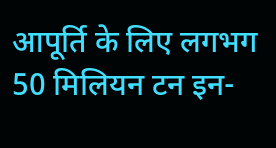आपूर्ति के लिए लगभग 50 मिलियन टन इन-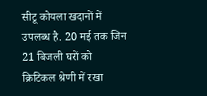सीटू कोयला खदानों में उपलब्ध है. 20 मई तक जिन 21 बिजली घरों को क्रिटिकल श्रेणी में रखा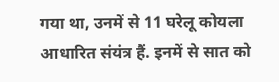गया था, उनमें से 11 घरेलू कोयला आधारित संयंत्र हैं. इनमें से सात को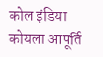कोल इंडिया कोयला आपूर्ति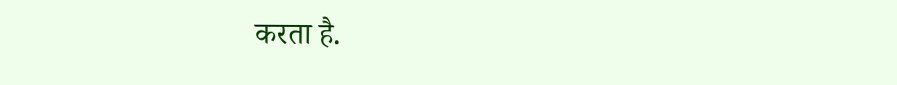करता है.